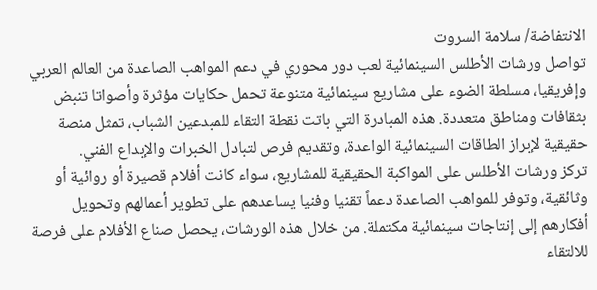الانتفاضة/ سلامة السروت
تواصل ورشات الأطلس السينمائية لعب دور محوري في دعم المواهب الصاعدة من العالم العربي وإفريقيا، مسلطة الضوء على مشاريع سينمائية متنوعة تحمل حكايات مؤثرة وأصواتا تنبض بثقافات ومناطق متعددة. هذه المبادرة التي باتت نقطة التقاء للمبدعين الشباب، تمثل منصة حقيقية لإبراز الطاقات السينمائية الواعدة، وتقديم فرص لتبادل الخبرات والإبداع الفني.
تركز ورشات الأطلس على المواكبة الحقيقية للمشاريع، سواء كانت أفلام قصيرة أو روائية أو وثائقية، وتوفر للمواهب الصاعدة دعماً تقنيا وفنيا يساعدهم على تطوير أعمالهم وتحويل أفكارهم إلى إنتاجات سينمائية مكتملة. من خلال هذه الورشات، يحصل صناع الأفلام على فرصة للالتقاء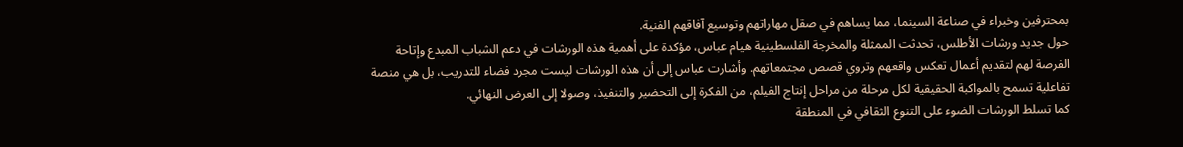بمحترفين وخبراء في صناعة السينما، مما يساهم في صقل مهاراتهم وتوسيع آفاقهم الفنية.
حول جديد ورشات الأطلس، تحدثت الممثلة والمخرجة الفلسطينية هيام عباس، مؤكدة على أهمية هذه الورشات في دعم الشباب المبدع وإتاحة الفرصة لهم لتقديم أعمال تعكس واقعهم وتروي قصص مجتمعاتهم. وأشارت عباس إلى أن هذه الورشات ليست مجرد فضاء للتدريب، بل هي منصة تفاعلية تسمح بالمواكبة الحقيقية لكل مرحلة من مراحل إنتاج الفيلم، من الفكرة إلى التحضير والتنفيذ، وصولا إلى العرض النهائي.
كما تسلط الورشات الضوء على التنوع الثقافي في المنطقة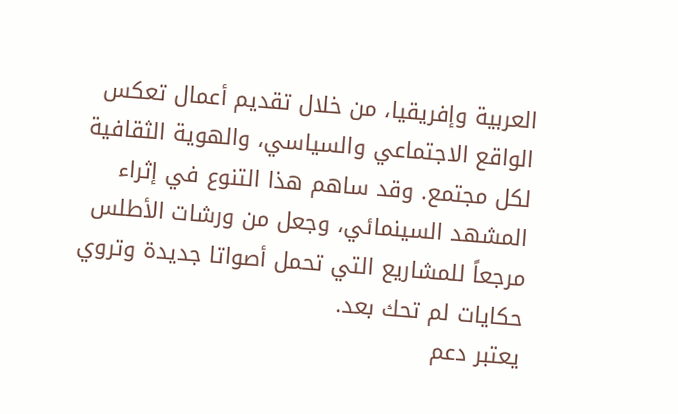العربية وإفريقيا، من خلال تقديم أعمال تعكس الواقع الاجتماعي والسياسي، والهوية الثقافية لكل مجتمع. وقد ساهم هذا التنوع في إثراء المشهد السينمائي، وجعل من ورشات الأطلس مرجعاً للمشاريع التي تحمل أصواتا جديدة وتروي حكايات لم تحك بعد.
يعتبر دعم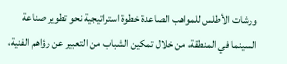ورشات الأطلس للمواهب الصاعدة خطوة استراتيجية نحو تطوير صناعة السينما في المنطقة، من خلال تمكين الشباب من التعبير عن رؤاهم الفنية،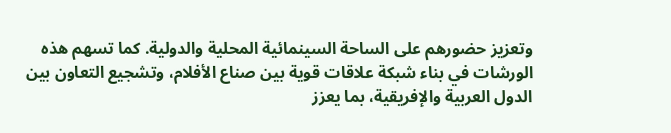وتعزيز حضورهم على الساحة السينمائية المحلية والدولية. كما تسهم هذه الورشات في بناء شبكة علاقات قوية بين صناع الأفلام، وتشجيع التعاون بين الدول العربية والإفريقية، بما يعزز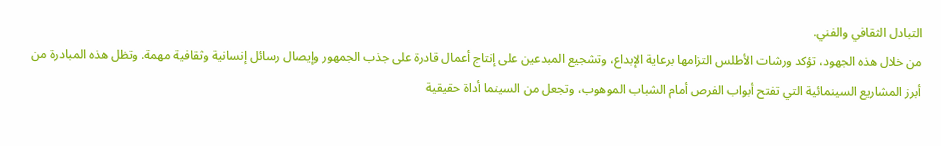التبادل الثقافي والفني.
من خلال هذه الجهود، تؤكد ورشات الأطلس التزامها برعاية الإبداع، وتشجيع المبدعين على إنتاج أعمال قادرة على جذب الجمهور وإيصال رسائل إنسانية وثقافية مهمة. وتظل هذه المبادرة من أبرز المشاريع السينمائية التي تفتح أبواب الفرص أمام الشباب الموهوب، وتجعل من السينما أداة حقيقية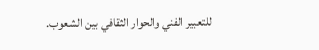للتعبير الفني والحوار الثقافي بين الشعوب.